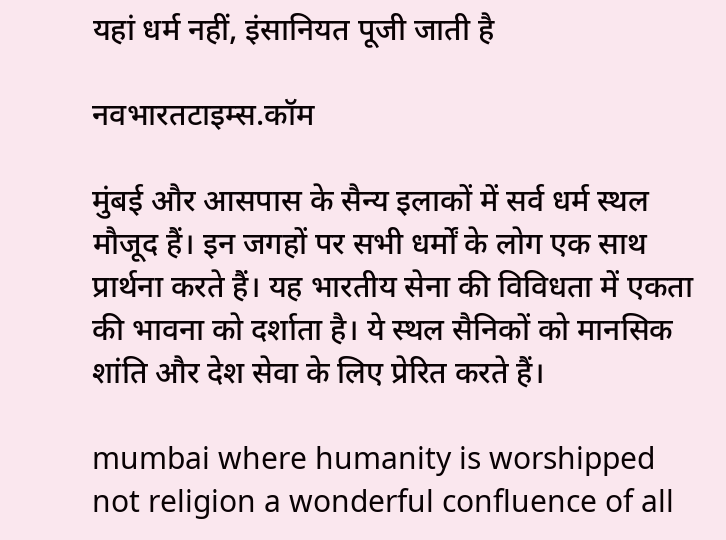यहां धर्म नहीं, इंसानियत पूजी जाती है

नवभारतटाइम्स.कॉम

मुंबई और आसपास के सैन्य इलाकों में सर्व धर्म स्थल मौजूद हैं। इन जगहों पर सभी धर्मों के लोग एक साथ प्रार्थना करते हैं। यह भारतीय सेना की विविधता में एकता की भावना को दर्शाता है। ये स्थल सैनिकों को मानसिक शांति और देश सेवा के लिए प्रेरित करते हैं।

mumbai where humanity is worshipped not religion a wonderful confluence of all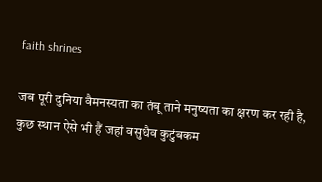faith shrines

जब पूरी दुनिया वैमनस्यता का तंबू ताने मनुष्यता का क्षरण कर रही है, कुछ स्थान ऐसे भी हैं जहां वसुधैव कुटुंबकम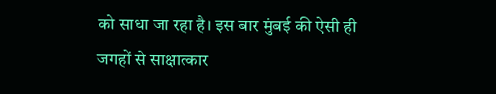को साधा जा रहा है। इस बार मुंबई की ऐसी ही जगहों से साक्षात्कार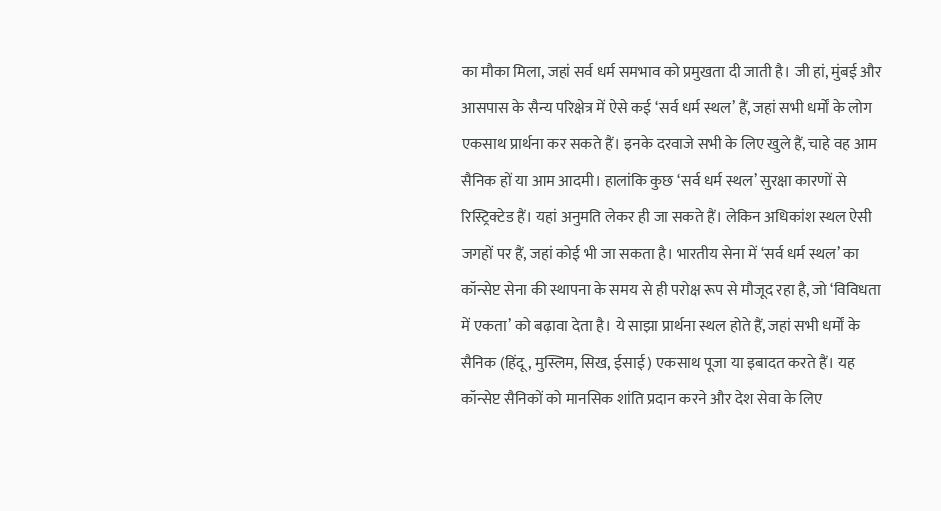का मौका मिला, जहां सर्व धर्म समभाव को प्रमुखता दी जाती है। जी हां, मुंबई और आसपास के सैन्य परिक्षेत्र में ऐसे कई ‘सर्व धर्म स्थल’ हैं, जहां सभी धर्मों के लोग एकसाथ प्रार्थना कर सकते हैं। इनके दरवाजे सभी के लिए खुले हैं, चाहे वह आम सैनिक हों या आम आदमी। हालांकि कुछ ‘सर्व धर्म स्थल’ सुरक्षा कारणों से रिस्ट्रिक्टेड हैं। यहां अनुमति लेकर ही जा सकते हैं। लेकिन अधिकांश स्थल ऐसी जगहों पर हैं, जहां कोई भी जा सकता है। भारतीय सेना में ‘सर्व धर्म स्थल’ का कॉन्सेप्ट सेना की स्थापना के समय से ही परोक्ष रूप से मौजूद रहा है, जो ‘विविधता में एकता’ को बढ़ावा देता है। ये साझा प्रार्थना स्थल होते हैं, जहां सभी धर्मों के सैनिक (हिंदू, मुस्लिम, सिख, ईसाई) एकसाथ पूजा या इबादत करते हैं। यह कॉन्सेप्ट सैनिकों को मानसिक शांति प्रदान करने और देश सेवा के लिए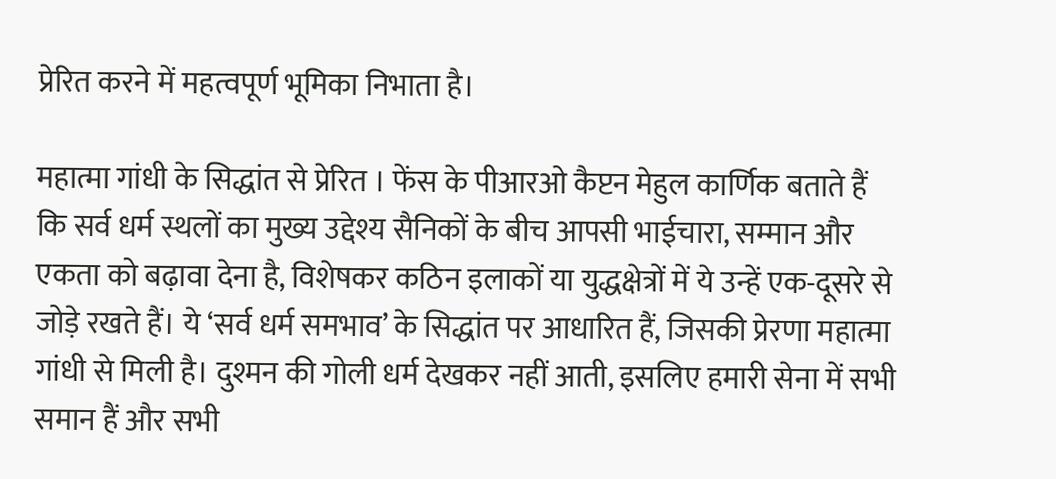प्रेरित करने में महत्वपूर्ण भूमिका निभाता है।

महात्मा गांधी के सिद्धांत से प्रेरित । फेंस के पीआरओ कैप्टन मेहुल कार्णिक बताते हैं कि सर्व धर्म स्थलों का मुख्य उद्देश्य सैनिकों के बीच आपसी भाईचारा, सम्मान और एकता को बढ़ावा देना है, विशेषकर कठिन इलाकों या युद्धक्षेत्रों में ये उन्हें एक-दूसरे से जोड़े रखते हैं। ये ‘सर्व धर्म समभाव’ के सिद्धांत पर आधारित हैं, जिसकी प्रेरणा महात्मा गांधी से मिली है। दुश्मन की गोली धर्म देखकर नहीं आती, इसलिए हमारी सेना में सभी समान हैं और सभी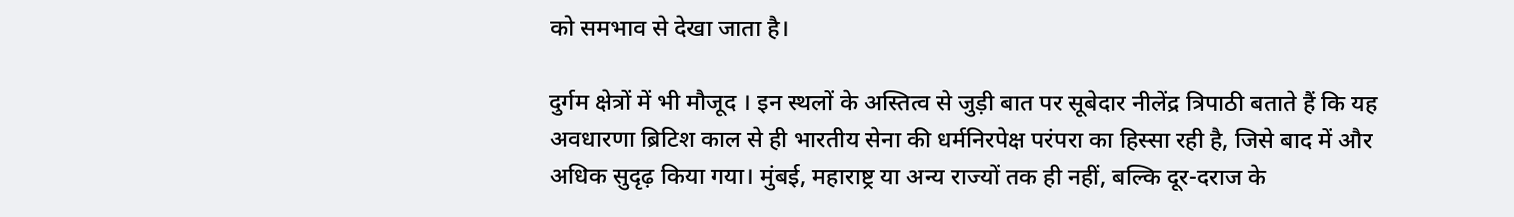को समभाव से देखा जाता है।

दुर्गम क्षेत्रों में भी मौजूद । इन स्थलों के अस्तित्व से जुड़ी बात पर सूबेदार नीलेंद्र त्रिपाठी बताते हैं कि यह अवधारणा ब्रिटिश काल से ही भारतीय सेना की धर्मनिरपेक्ष परंपरा का हिस्सा रही है, जिसे बाद में और अधिक सुदृढ़ किया गया। मुंबई, महाराष्ट्र या अन्य राज्यों तक ही नहीं, बल्कि दूर-दराज के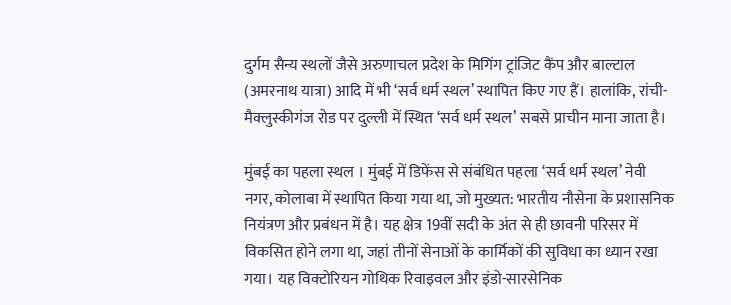दुर्गम सैन्य स्थलों जैसे अरुणाचल प्रदेश के मिगिंग ट्रांजिट कैंप और बाल्टाल (अमरनाथ यात्रा) आदि में भी ‘सर्व धर्म स्थल’ स्थापित किए गए हैं। हालांकि, रांची-मैक्लुस्कीगंज रोड पर दुल्ली में स्थित ‘सर्व धर्म स्थल’ सबसे प्राचीन माना जाता है।

मुंबई का पहला स्थल । मुंबई में डिफेंस से संबंधित पहला ‘सर्व धर्म स्थल’ नेवी नगर, कोलाबा में स्थापित किया गया था, जो मुख्यत: भारतीय नौसेना के प्रशासनिक नियंत्रण और प्रबंधन में है। यह क्षेत्र 19वीं सदी के अंत से ही छावनी परिसर में विकसित होने लगा था, जहां तीनों सेनाओं के कार्मिकों की सुविधा का ध्यान रखा गया। यह विक्टोरियन गोथिक रिवाइवल और इंडो-सारसेनिक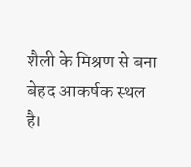शैली के मिश्रण से बना बेहद आकर्षक स्थल है।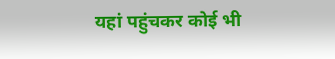यहां पहुंचकर कोई भी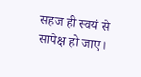सहज ही स्वयं से सापेक्ष हो जाए।